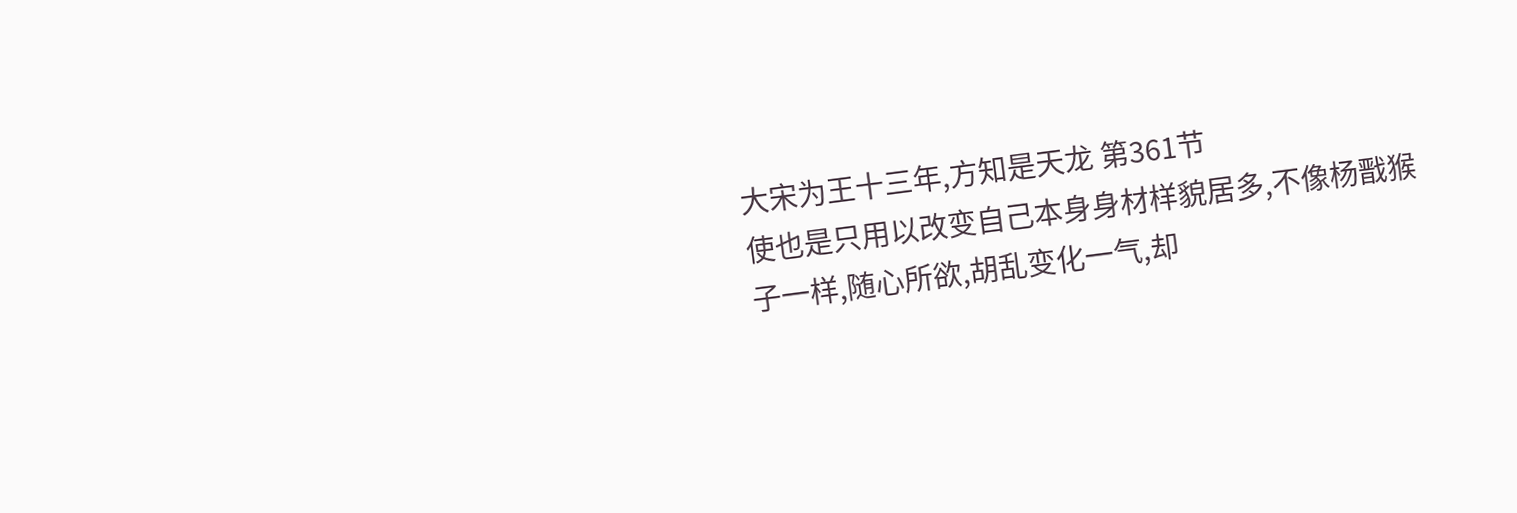大宋为王十三年,方知是天龙 第361节
使也是只用以改变自己本身身材样貌居多,不像杨戬猴子一样,随心所欲,胡乱变化一气,却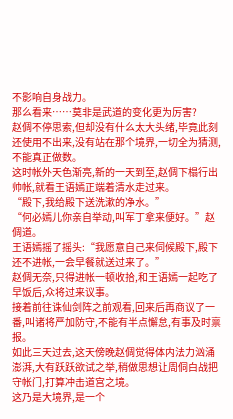不影响自身战力。
那么看来……莫非是武道的变化更为厉害?
赵倜不停思索,但却没有什么太大头绪,毕竟此刻还使用不出来,没有站在那个境界,一切全为猜测,不能真正做数。
这时帐外天色渐亮,新的一天到至,赵倜下榻行出帅帐,就看王语嫣正端着清水走过来。
“殿下,我给殿下送洗漱的净水。”
“何必嫣儿你亲自举动,叫军丁拿来便好。”赵倜道。
王语嫣摇了摇头:“我愿意自己来伺候殿下,殿下还不进帐,一会早餐就送过来了。”
赵倜无奈,只得进帐一顿收拾,和王语嫣一起吃了早饭后,众将过来议事。
接着前往诛仙剑阵之前观看,回来后再商议了一番,叫诸将严加防守,不能有半点懈怠,有事及时禀报。
如此三天过去,这天傍晚赵倜觉得体内法力汹涌澎湃,大有跃跃欲试之举,稍做思想让周侗白战把守帐门,打算冲击道宫之境。
这乃是大境界,是一个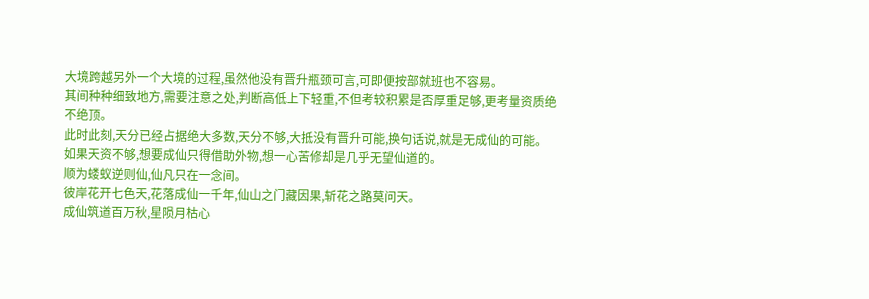大境跨越另外一个大境的过程,虽然他没有晋升瓶颈可言,可即便按部就班也不容易。
其间种种细致地方,需要注意之处,判断高低上下轻重,不但考较积累是否厚重足够,更考量资质绝不绝顶。
此时此刻,天分已经占据绝大多数,天分不够,大抵没有晋升可能,换句话说,就是无成仙的可能。
如果天资不够,想要成仙只得借助外物,想一心苦修却是几乎无望仙道的。
顺为蝼蚁逆则仙,仙凡只在一念间。
彼岸花开七色天,花落成仙一千年,仙山之门藏因果,斩花之路莫问天。
成仙筑道百万秋,星陨月枯心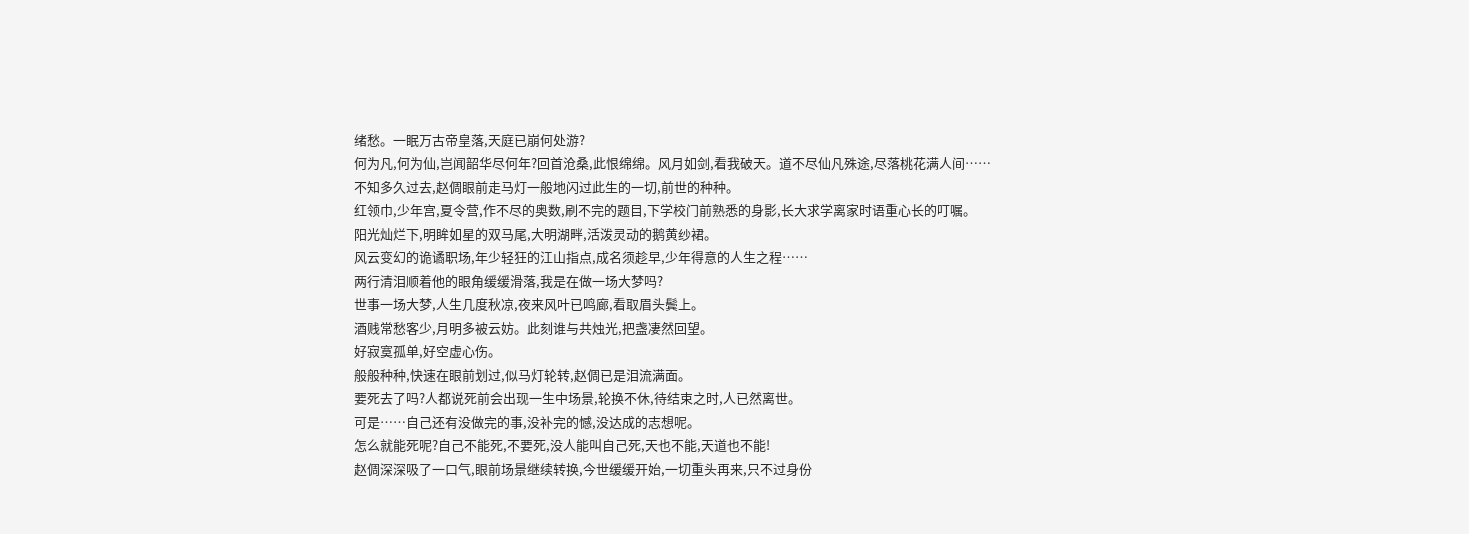绪愁。一眠万古帝皇落,天庭已崩何处游?
何为凡,何为仙,岂闻韶华尽何年?回首沧桑,此恨绵绵。风月如剑,看我破天。道不尽仙凡殊途,尽落桃花满人间……
不知多久过去,赵倜眼前走马灯一般地闪过此生的一切,前世的种种。
红领巾,少年宫,夏令营,作不尽的奥数,刷不完的题目,下学校门前熟悉的身影,长大求学离家时语重心长的叮嘱。
阳光灿烂下,明眸如星的双马尾,大明湖畔,活泼灵动的鹅黄纱裙。
风云变幻的诡谲职场,年少轻狂的江山指点,成名须趁早,少年得意的人生之程……
两行清泪顺着他的眼角缓缓滑落,我是在做一场大梦吗?
世事一场大梦,人生几度秋凉,夜来风叶已鸣廊,看取眉头鬓上。
酒贱常愁客少,月明多被云妨。此刻谁与共烛光,把盏凄然回望。
好寂寞孤单,好空虚心伤。
般般种种,快速在眼前划过,似马灯轮转,赵倜已是泪流满面。
要死去了吗?人都说死前会出现一生中场景,轮换不休,待结束之时,人已然离世。
可是……自己还有没做完的事,没补完的憾,没达成的志想呢。
怎么就能死呢?自己不能死,不要死,没人能叫自己死,天也不能,天道也不能!
赵倜深深吸了一口气,眼前场景继续转换,今世缓缓开始,一切重头再来,只不过身份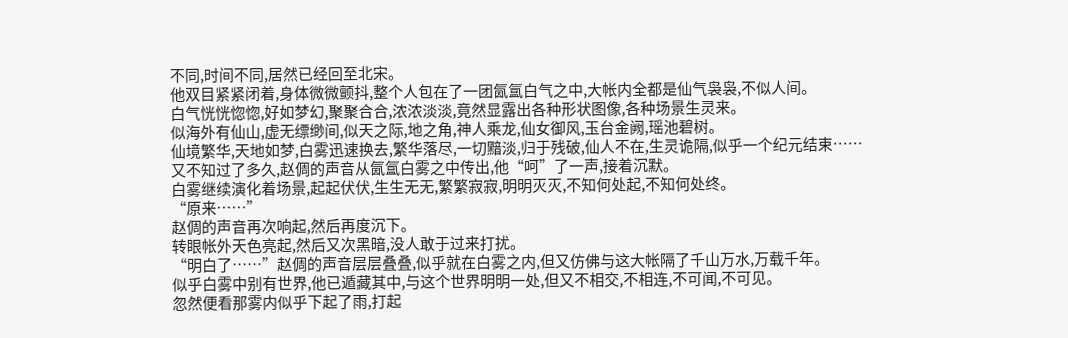不同,时间不同,居然已经回至北宋。
他双目紧紧闭着,身体微微颤抖,整个人包在了一团氤氲白气之中,大帐内全都是仙气袅袅,不似人间。
白气恍恍惚惚,好如梦幻,聚聚合合,浓浓淡淡,竟然显露出各种形状图像,各种场景生灵来。
似海外有仙山,虚无缥缈间,似天之际,地之角,神人乘龙,仙女御风,玉台金阙,瑶池碧树。
仙境繁华,天地如梦,白雾迅速换去,繁华落尽,一切黯淡,归于残破,仙人不在,生灵诡隔,似乎一个纪元结束……
又不知过了多久,赵倜的声音从氤氲白雾之中传出,他“呵”了一声,接着沉默。
白雾继续演化着场景,起起伏伏,生生无无,繁繁寂寂,明明灭灭,不知何处起,不知何处终。
“原来……”
赵倜的声音再次响起,然后再度沉下。
转眼帐外天色亮起,然后又次黑暗,没人敢于过来打扰。
“明白了……”赵倜的声音层层叠叠,似乎就在白雾之内,但又仿佛与这大帐隔了千山万水,万载千年。
似乎白雾中别有世界,他已遁藏其中,与这个世界明明一处,但又不相交,不相连,不可闻,不可见。
忽然便看那雾内似乎下起了雨,打起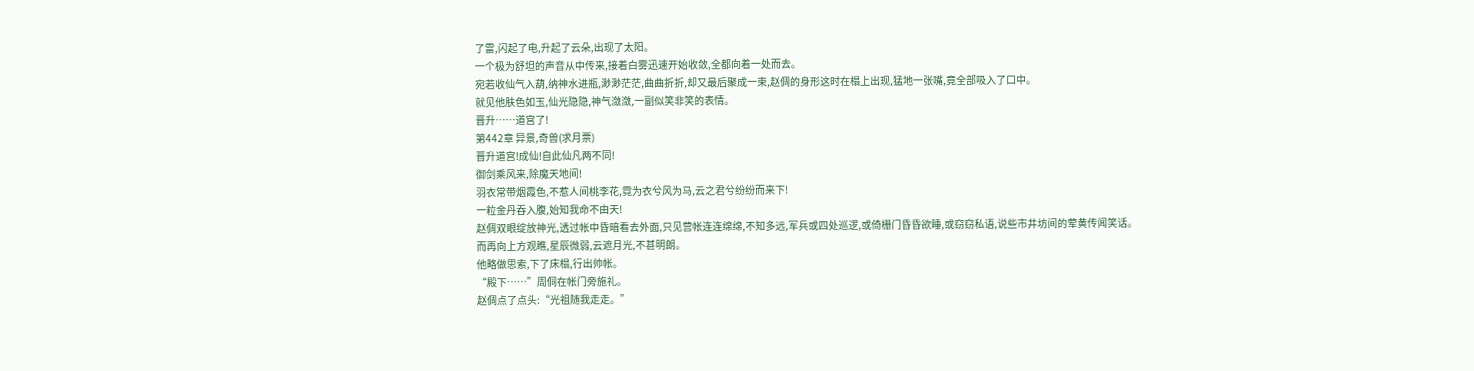了雷,闪起了电,升起了云朵,出现了太阳。
一个极为舒坦的声音从中传来,接着白雾迅速开始收敛,全都向着一处而去。
宛若收仙气入葫,纳神水进瓶,渺渺茫茫,曲曲折折,却又最后聚成一束,赵倜的身形这时在榻上出现,猛地一张嘴,竟全部吸入了口中。
就见他肤色如玉,仙光隐隐,神气潋潋,一副似笑非笑的表情。
晋升……道宫了!
第442章 异景,奇兽(求月票)
晋升道宫!成仙!自此仙凡两不同!
御剑乘风来,除魔天地间!
羽衣常带烟霞色,不惹人间桃李花,霓为衣兮风为马,云之君兮纷纷而来下!
一粒金丹吞入腹,始知我命不由天!
赵倜双眼绽放神光,透过帐中昏暗看去外面,只见营帐连连绵绵,不知多远,军兵或四处巡逻,或倚栅门昏昏欲睡,或窃窃私语,说些市井坊间的荤黄传闻笑话。
而再向上方观瞧,星辰微弱,云遮月光,不甚明朗。
他略做思索,下了床榻,行出帅帐。
“殿下……”周侗在帐门旁施礼。
赵倜点了点头:“光祖随我走走。”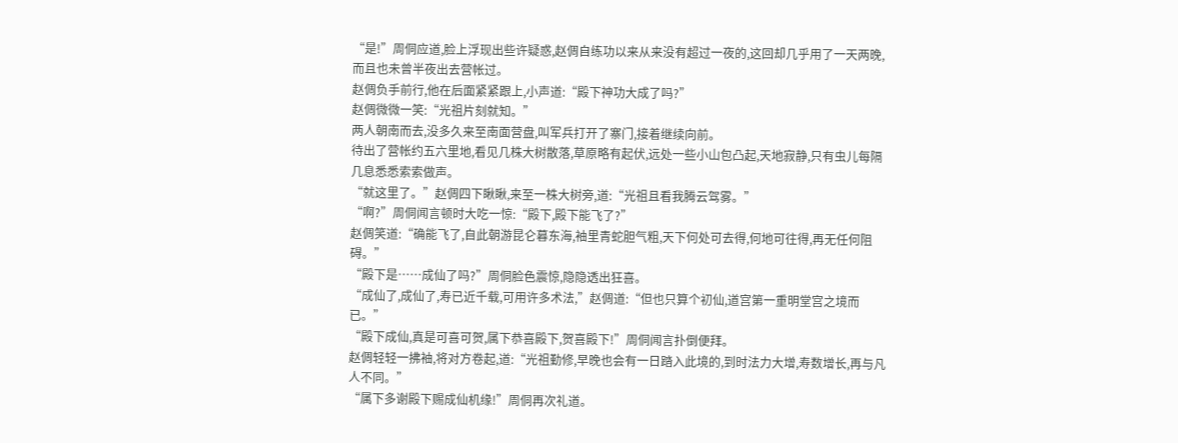“是!”周侗应道,脸上浮现出些许疑惑,赵倜自练功以来从来没有超过一夜的,这回却几乎用了一天两晚,而且也未曾半夜出去营帐过。
赵倜负手前行,他在后面紧紧跟上,小声道:“殿下神功大成了吗?”
赵倜微微一笑:“光祖片刻就知。”
两人朝南而去,没多久来至南面营盘,叫军兵打开了寨门,接着继续向前。
待出了营帐约五六里地,看见几株大树散落,草原略有起伏,远处一些小山包凸起,天地寂静,只有虫儿每隔几息悉悉索索做声。
“就这里了。”赵倜四下瞅瞅,来至一株大树旁,道:“光祖且看我腾云驾雾。”
“啊?”周侗闻言顿时大吃一惊:“殿下,殿下能飞了?”
赵倜笑道:“确能飞了,自此朝游昆仑暮东海,袖里青蛇胆气粗,天下何处可去得,何地可往得,再无任何阻碍。”
“殿下是……成仙了吗?”周侗脸色震惊,隐隐透出狂喜。
“成仙了,成仙了,寿已近千载,可用许多术法,”赵倜道:“但也只算个初仙,道宫第一重明堂宫之境而已。”
“殿下成仙,真是可喜可贺,属下恭喜殿下,贺喜殿下!”周侗闻言扑倒便拜。
赵倜轻轻一拂袖,将对方卷起,道:“光祖勤修,早晚也会有一日踏入此境的,到时法力大增,寿数增长,再与凡人不同。”
“属下多谢殿下赐成仙机缘!”周侗再次礼道。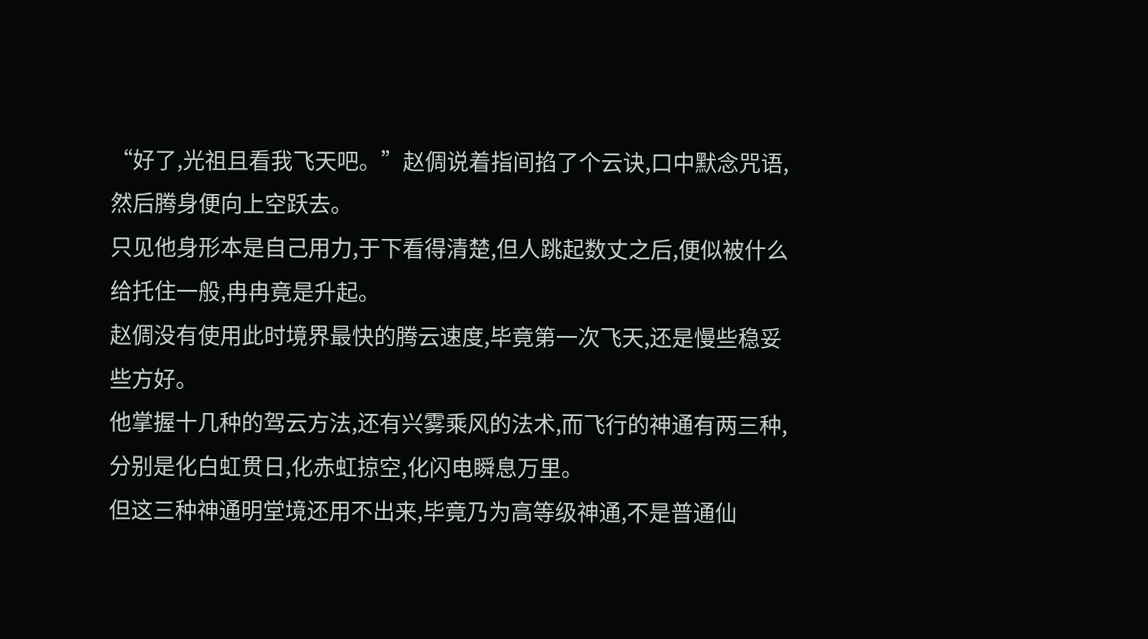“好了,光祖且看我飞天吧。”赵倜说着指间掐了个云诀,口中默念咒语,然后腾身便向上空跃去。
只见他身形本是自己用力,于下看得清楚,但人跳起数丈之后,便似被什么给托住一般,冉冉竟是升起。
赵倜没有使用此时境界最快的腾云速度,毕竟第一次飞天,还是慢些稳妥些方好。
他掌握十几种的驾云方法,还有兴雾乘风的法术,而飞行的神通有两三种,分别是化白虹贯日,化赤虹掠空,化闪电瞬息万里。
但这三种神通明堂境还用不出来,毕竟乃为高等级神通,不是普通仙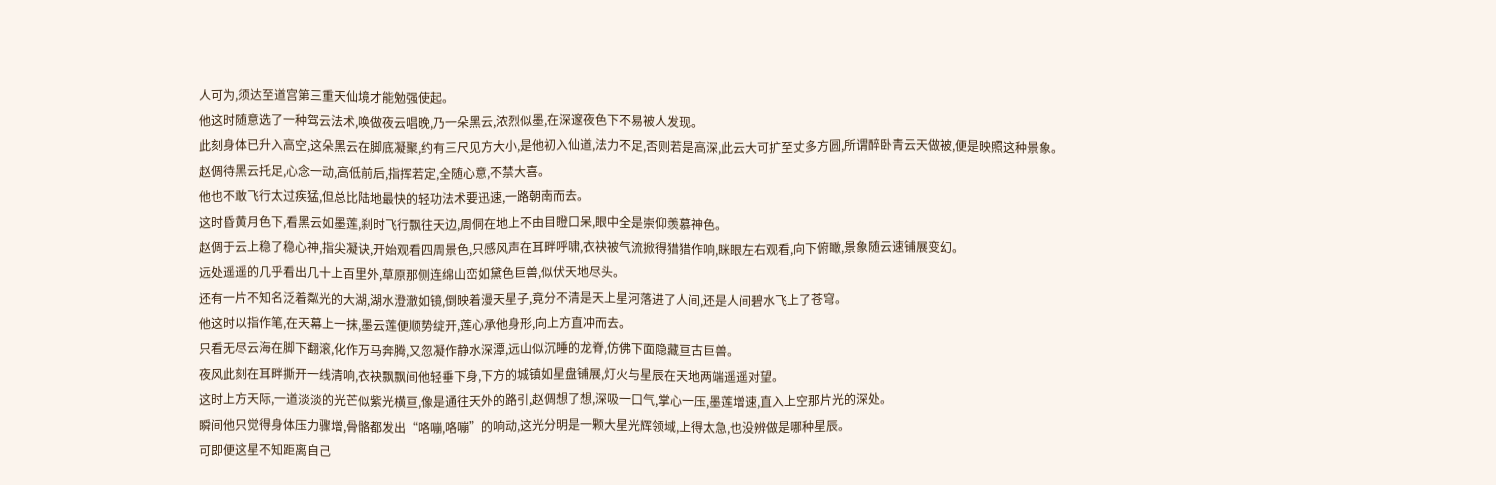人可为,须达至道宫第三重天仙境才能勉强使起。
他这时随意选了一种驾云法术,唤做夜云唱晚,乃一朵黑云,浓烈似墨,在深邃夜色下不易被人发现。
此刻身体已升入高空,这朵黑云在脚底凝聚,约有三尺见方大小,是他初入仙道,法力不足,否则若是高深,此云大可扩至丈多方圆,所谓醉卧青云天做被,便是映照这种景象。
赵倜待黑云托足,心念一动,高低前后,指挥若定,全随心意,不禁大喜。
他也不敢飞行太过疾猛,但总比陆地最快的轻功法术要迅速,一路朝南而去。
这时昏黄月色下,看黑云如墨莲,刹时飞行飘往天边,周侗在地上不由目瞪口呆,眼中全是崇仰羡慕神色。
赵倜于云上稳了稳心神,指尖凝诀,开始观看四周景色,只感风声在耳畔呼啸,衣袂被气流掀得猎猎作响,眯眼左右观看,向下俯瞰,景象随云速铺展变幻。
远处遥遥的几乎看出几十上百里外,草原那侧连绵山峦如黛色巨兽,似伏天地尽头。
还有一片不知名泛着粼光的大湖,湖水澄澈如镜,倒映着漫天星子,竟分不清是天上星河落进了人间,还是人间碧水飞上了苍穹。
他这时以指作笔,在天幕上一抹,墨云莲便顺势绽开,莲心承他身形,向上方直冲而去。
只看无尽云海在脚下翻滚,化作万马奔腾,又忽凝作静水深潭,远山似沉睡的龙脊,仿佛下面隐藏亘古巨兽。
夜风此刻在耳畔撕开一线清响,衣袂飘飘间他轻垂下身,下方的城镇如星盘铺展,灯火与星辰在天地两端遥遥对望。
这时上方天际,一道淡淡的光芒似紫光横亘,像是通往天外的路引,赵倜想了想,深吸一口气,掌心一压,墨莲增速,直入上空那片光的深处。
瞬间他只觉得身体压力骤增,骨骼都发出“咯嘣,咯嘣”的响动,这光分明是一颗大星光辉领域,上得太急,也没辨做是哪种星辰。
可即便这星不知距离自己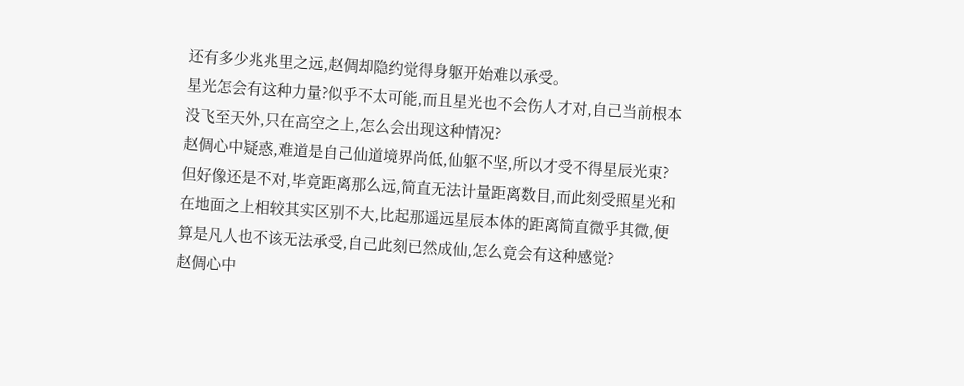还有多少兆兆里之远,赵倜却隐约觉得身躯开始难以承受。
星光怎会有这种力量?似乎不太可能,而且星光也不会伤人才对,自己当前根本没飞至天外,只在高空之上,怎么会出现这种情况?
赵倜心中疑惑,难道是自己仙道境界尚低,仙躯不坚,所以才受不得星辰光束?
但好像还是不对,毕竟距离那么远,简直无法计量距离数目,而此刻受照星光和在地面之上相较其实区别不大,比起那遥远星辰本体的距离简直微乎其微,便算是凡人也不该无法承受,自己此刻已然成仙,怎么竟会有这种感觉?
赵倜心中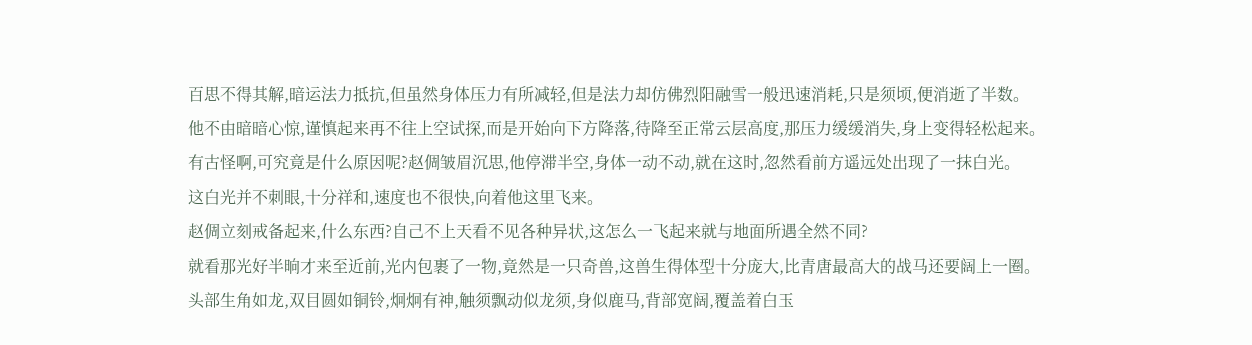百思不得其解,暗运法力抵抗,但虽然身体压力有所减轻,但是法力却仿佛烈阳融雪一般迅速消耗,只是须顷,便消逝了半数。
他不由暗暗心惊,谨慎起来再不往上空试探,而是开始向下方降落,待降至正常云层高度,那压力缓缓消失,身上变得轻松起来。
有古怪啊,可究竟是什么原因呢?赵倜皱眉沉思,他停滞半空,身体一动不动,就在这时,忽然看前方遥远处出现了一抹白光。
这白光并不刺眼,十分祥和,速度也不很快,向着他这里飞来。
赵倜立刻戒备起来,什么东西?自己不上天看不见各种异状,这怎么一飞起来就与地面所遇全然不同?
就看那光好半晌才来至近前,光内包裹了一物,竟然是一只奇兽,这兽生得体型十分庞大,比青唐最高大的战马还要阔上一圈。
头部生角如龙,双目圆如铜铃,炯炯有神,触须飘动似龙须,身似鹿马,背部宽阔,覆盖着白玉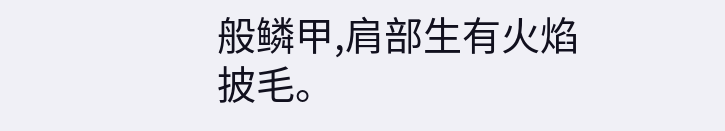般鳞甲,肩部生有火焰披毛。